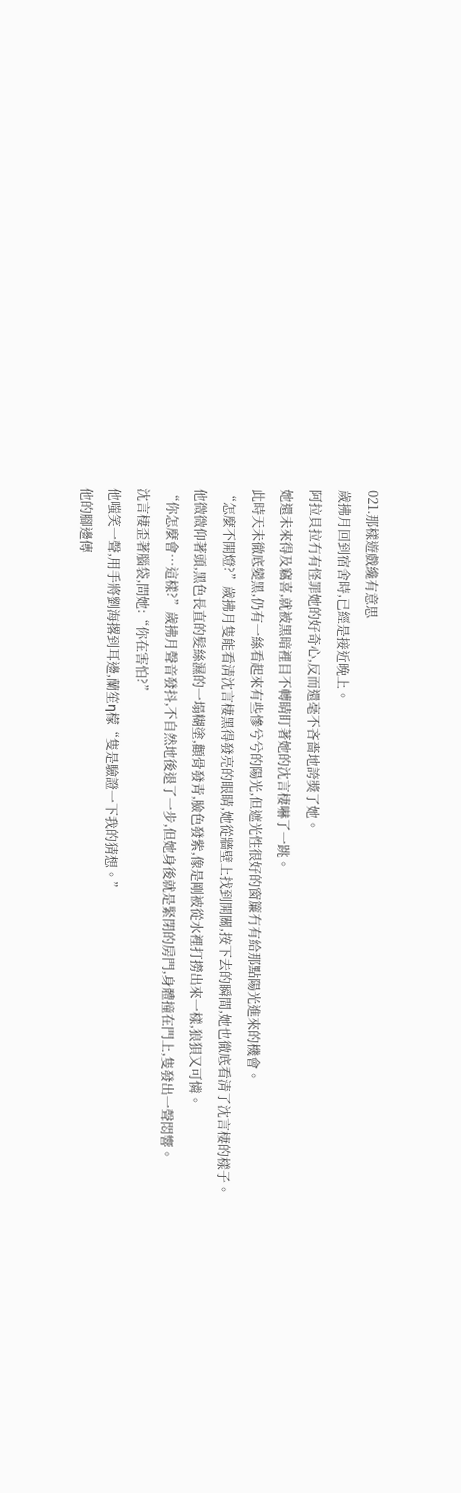021.那樣遊戲纔有意思
歲拂月回到宿舍時,已經是接近晚上。
阿拉貝拉冇有怪罪她的好奇心,反而還毫不吝嗇地誇獎了她。
她還未來得及竊喜,就被黑暗裡目不轉睛盯著她的沈言棲嚇了一跳。
此時天未徹底變黑,仍有一絲看起來有些慘兮兮的陽光,但遮光性很好的窗簾冇有給那點陽光進來的機會。
“怎麼不開燈?”歲拂月隻能看清沈言棲黑得發亮的眼睛,她從牆壁上找到開關,按下去的瞬間,她也徹底看清了沈言棲的樣子。
他微微仰著頭,黑色長直的髮絲濕的一塌糊塗,顴骨發青,臉色發紫,像是剛被從水裡打撈出來一樣,狼狽又可憐。
“你怎麼會…這樣?”歲拂月聲音發抖,不自然地後退了一步,但她身後就是緊閉的房門,身體撞在門上,隻發出一聲悶響。
沈言棲歪著腦袋,問她:“你在害怕?”
他嗤笑一聲,用手將劉海撂到耳邊,蘭笙η檬“隻是驗證一下我的猜想。”
他的腳邊傳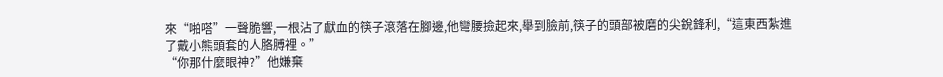來“啪嗒”一聲脆響,一根沾了獻血的筷子滾落在腳邊,他彎腰撿起來,舉到臉前,筷子的頭部被磨的尖銳鋒利,“這東西紮進了戴小熊頭套的人胳膊裡。”
“你那什麼眼神?”他嫌棄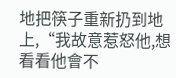地把筷子重新扔到地上,“我故意惹怒他,想看看他會不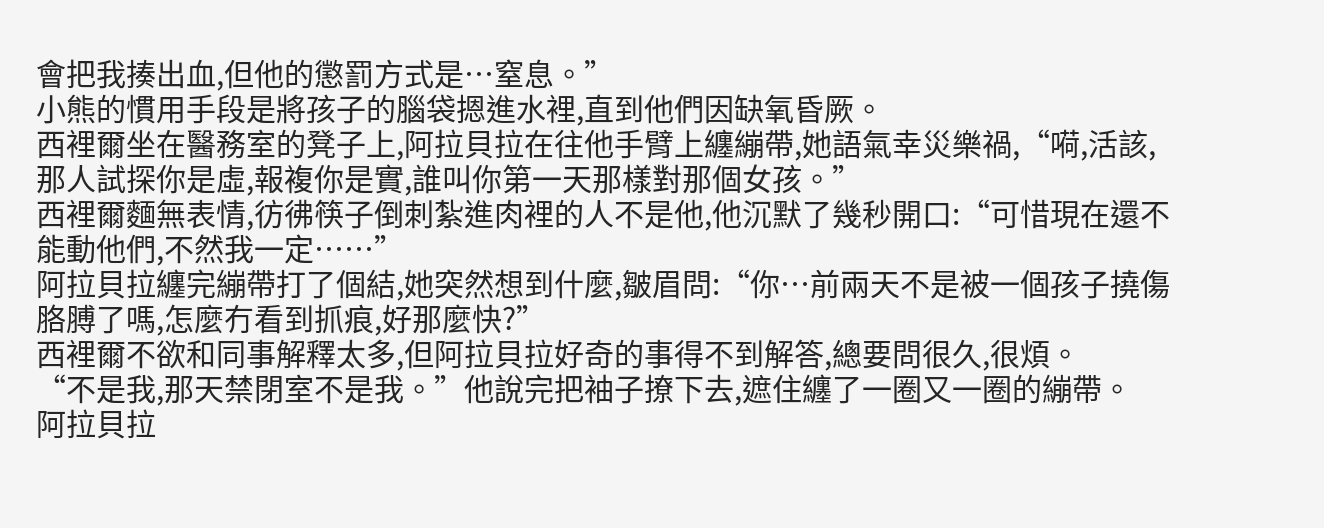會把我揍出血,但他的懲罰方式是…窒息。”
小熊的慣用手段是將孩子的腦袋摁進水裡,直到他們因缺氧昏厥。
西裡爾坐在醫務室的凳子上,阿拉貝拉在往他手臂上纏繃帶,她語氣幸災樂禍,“嗬,活該,那人試探你是虛,報複你是實,誰叫你第一天那樣對那個女孩。”
西裡爾麵無表情,彷彿筷子倒刺紮進肉裡的人不是他,他沉默了幾秒開口:“可惜現在還不能動他們,不然我一定……”
阿拉貝拉纏完繃帶打了個結,她突然想到什麼,皺眉問:“你…前兩天不是被一個孩子撓傷胳膊了嗎,怎麼冇看到抓痕,好那麼快?”
西裡爾不欲和同事解釋太多,但阿拉貝拉好奇的事得不到解答,總要問很久,很煩。
“不是我,那天禁閉室不是我。”他說完把袖子撩下去,遮住纏了一圈又一圈的繃帶。
阿拉貝拉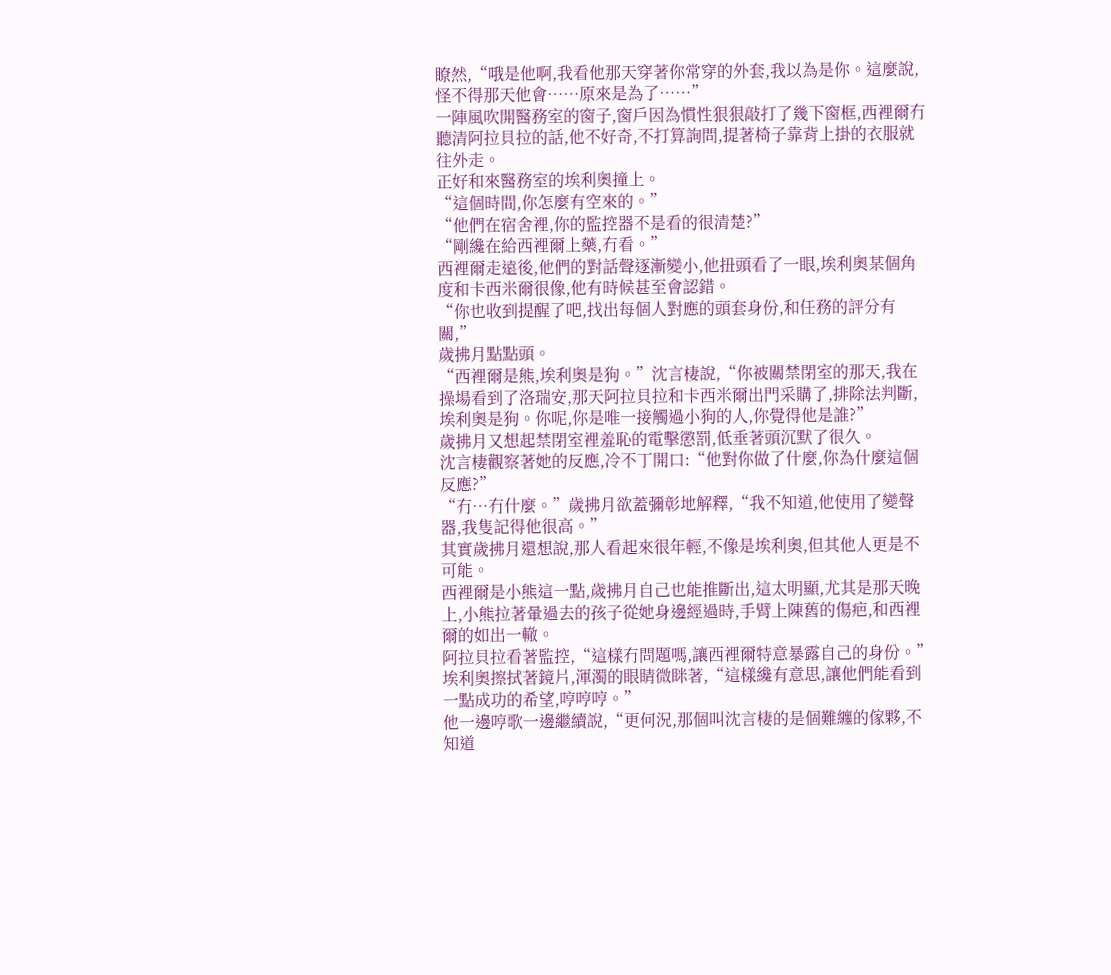瞭然,“哦是他啊,我看他那天穿著你常穿的外套,我以為是你。這麼說,怪不得那天他會……原來是為了……”
一陣風吹開醫務室的窗子,窗戶因為慣性狠狠敲打了幾下窗框,西裡爾冇聽清阿拉貝拉的話,他不好奇,不打算詢問,提著椅子靠背上掛的衣服就往外走。
正好和來醫務室的埃利奧撞上。
“這個時間,你怎麼有空來的。”
“他們在宿舍裡,你的監控器不是看的很清楚?”
“剛纔在給西裡爾上藥,冇看。”
西裡爾走遠後,他們的對話聲逐漸變小,他扭頭看了一眼,埃利奧某個角度和卡西米爾很像,他有時候甚至會認錯。
“你也收到提醒了吧,找出每個人對應的頭套身份,和任務的評分有關,”
歲拂月點點頭。
“西裡爾是熊,埃利奧是狗。”沈言棲說,“你被關禁閉室的那天,我在操場看到了洛瑞安,那天阿拉貝拉和卡西米爾出門采購了,排除法判斷,埃利奧是狗。你呢,你是唯一接觸過小狗的人,你覺得他是誰?”
歲拂月又想起禁閉室裡羞恥的電擊懲罰,低垂著頭沉默了很久。
沈言棲觀察著她的反應,冷不丁開口:“他對你做了什麼,你為什麼這個反應?”
“冇…冇什麼。”歲拂月欲蓋彌彰地解釋,“我不知道,他使用了變聲器,我隻記得他很高。”
其實歲拂月還想說,那人看起來很年輕,不像是埃利奧,但其他人更是不可能。
西裡爾是小熊這一點,歲拂月自己也能推斷出,這太明顯,尤其是那天晚上,小熊拉著暈過去的孩子從她身邊經過時,手臂上陳舊的傷疤,和西裡爾的如出一轍。
阿拉貝拉看著監控,“這樣冇問題嗎,讓西裡爾特意暴露自己的身份。”
埃利奧擦拭著鏡片,渾濁的眼睛微眯著,“這樣纔有意思,讓他們能看到一點成功的希望,哼哼哼。”
他一邊哼歌一邊繼續說,“更何況,那個叫沈言棲的是個難纏的傢夥,不知道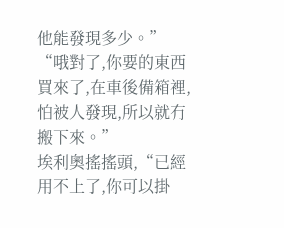他能發現多少。”
“哦對了,你要的東西買來了,在車後備箱裡,怕被人發現,所以就冇搬下來。”
埃利奧搖搖頭,“已經用不上了,你可以掛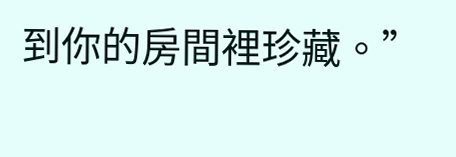到你的房間裡珍藏。”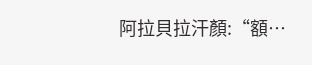阿拉貝拉汗顏:“額…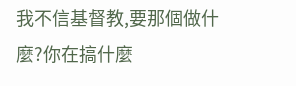我不信基督教,要那個做什麼?你在搞什麼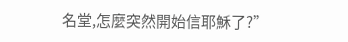名堂,怎麼突然開始信耶穌了?”